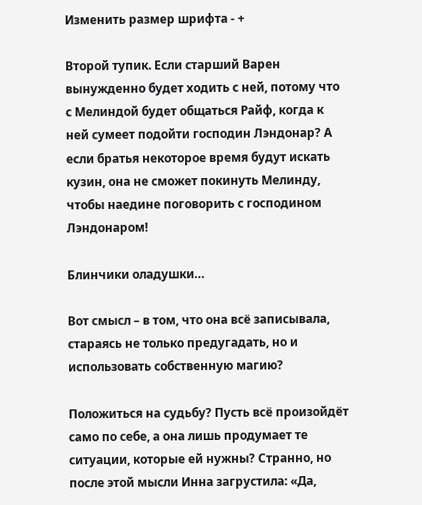Изменить размер шрифта - +

Второй тупик. Если старший Варен вынужденно будет ходить с ней, потому что с Мелиндой будет общаться Райф, когда к ней сумеет подойти господин Лэндонар? А если братья некоторое время будут искать кузин, она не сможет покинуть Мелинду, чтобы наедине поговорить с господином Лэндонаром!

Блинчики оладушки…

Вот смысл – в том, что она всё записывала, стараясь не только предугадать, но и использовать собственную магию?

Положиться на судьбу? Пусть всё произойдёт само по себе, а она лишь продумает те ситуации, которые ей нужны? Странно, но после этой мысли Инна загрустила: «Да,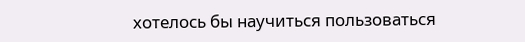хотелось бы научиться пользоваться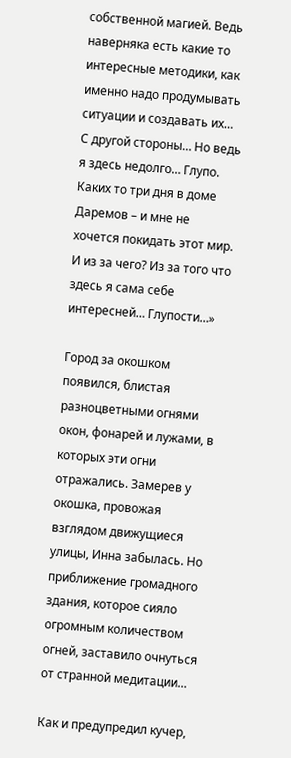собственной магией. Ведь наверняка есть какие то интересные методики, как именно надо продумывать ситуации и создавать их… С другой стороны… Но ведь я здесь недолго… Глупо. Каких то три дня в доме Даремов – и мне не хочется покидать этот мир. И из за чего? Из за того что здесь я сама себе интересней… Глупости…»

Город за окошком появился, блистая разноцветными огнями окон, фонарей и лужами, в которых эти огни отражались. Замерев у окошка, провожая взглядом движущиеся улицы, Инна забылась. Но приближение громадного здания, которое сияло огромным количеством огней, заставило очнуться от странной медитации…

Как и предупредил кучер,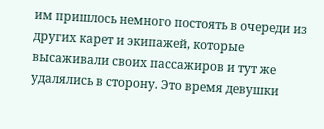им пришлось немного постоять в очереди из других карет и экипажей, которые высаживали своих пассажиров и тут же удалялись в сторону. Это время девушки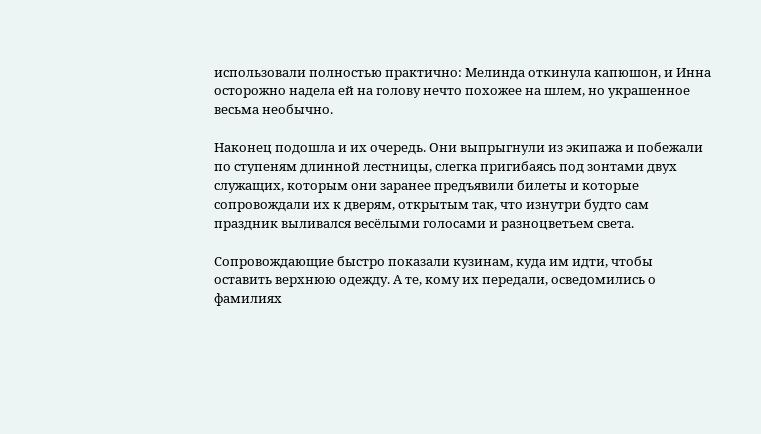использовали полностью практично: Мелинда откинула капюшон, и Инна осторожно надела ей на голову нечто похожее на шлем, но украшенное весьма необычно.

Наконец подошла и их очередь. Они выпрыгнули из экипажа и побежали по ступеням длинной лестницы, слегка пригибаясь под зонтами двух служащих, которым они заранее предъявили билеты и которые сопровождали их к дверям, открытым так, что изнутри будто сам праздник выливался весёлыми голосами и разноцветьем света.

Сопровождающие быстро показали кузинам, куда им идти, чтобы оставить верхнюю одежду. А те, кому их передали, осведомились о фамилиях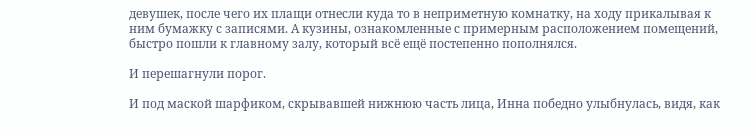девушек, после чего их плащи отнесли куда то в неприметную комнатку, на ходу прикалывая к ним бумажку с записями. А кузины, ознакомленные с примерным расположением помещений, быстро пошли к главному залу, который всё ещё постепенно пополнялся.

И перешагнули порог.

И под маской шарфиком, скрывавшей нижнюю часть лица, Инна победно улыбнулась, видя, как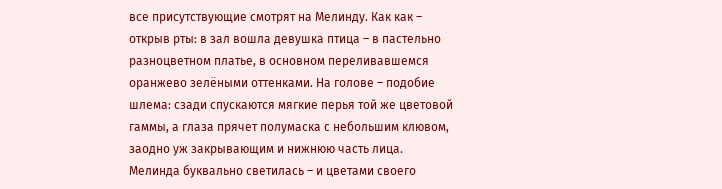все присутствующие смотрят на Мелинду. Как как – открыв рты: в зал вошла девушка птица – в пастельно разноцветном платье, в основном переливавшемся оранжево зелёными оттенками. На голове – подобие шлема: сзади спускаются мягкие перья той же цветовой гаммы, а глаза прячет полумаска с небольшим клювом, заодно уж закрывающим и нижнюю часть лица. Мелинда буквально светилась – и цветами своего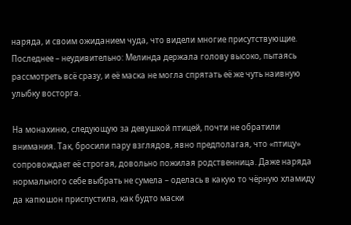наряда, и своим ожиданием чуда, что видели многие присутствующие. Последнее – неудивительно: Мелинда держала голову высоко, пытаясь рассмотреть всё сразу, и её маска не могла спрятать её же чуть наивную улыбку восторга.

На монахиню, следующую за девушкой птицей, почти не обратили внимания. Так, бросили пару взглядов, явно предполагая, что «птицу» сопровождает её строгая, довольно пожилая родственница. Даже наряда нормального себе выбрать не сумела – оделась в какую то чёрную хламиду да капюшон приспустила, как будто маски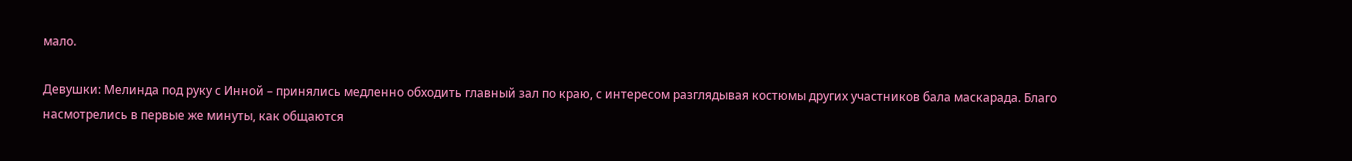мало.

Девушки: Мелинда под руку с Инной – принялись медленно обходить главный зал по краю, с интересом разглядывая костюмы других участников бала маскарада. Благо насмотрелись в первые же минуты, как общаются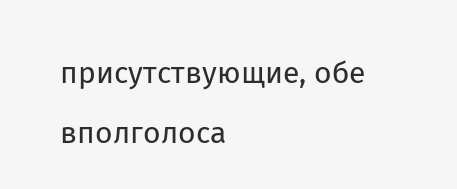присутствующие, обе вполголоса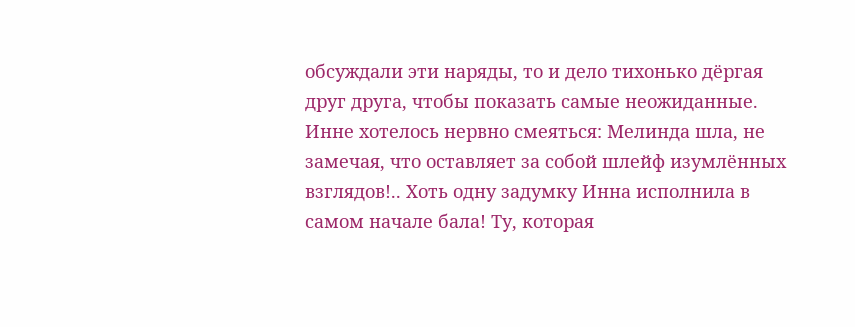обсуждали эти наряды, то и дело тихонько дёргая друг друга, чтобы показать самые неожиданные. Инне хотелось нервно смеяться: Мелинда шла, не замечая, что оставляет за собой шлейф изумлённых взглядов!.. Хоть одну задумку Инна исполнила в самом начале бала! Ту, которая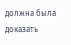должна была доказать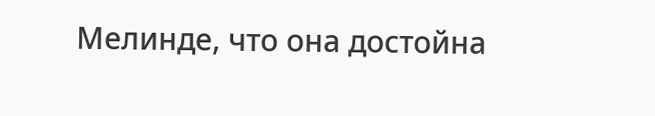Мелинде, что она достойна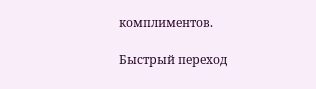комплиментов.

Быстрый переход